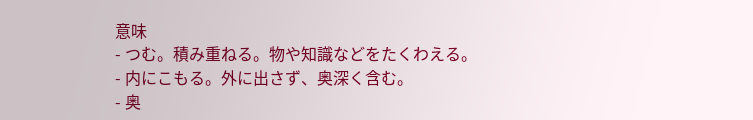意味
- つむ。積み重ねる。物や知識などをたくわえる。
- 内にこもる。外に出さず、奥深く含む。
- 奥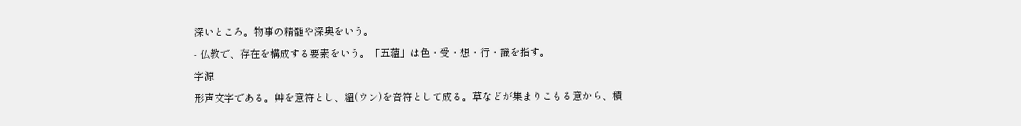深いところ。物事の精髄や深奥をいう。
- 仏教で、存在を構成する要素をいう。「五蘊」は色・受・想・行・識を指す。
字源
形声文字である。艸を意符とし、縕(ウン)を音符として成る。草などが集まりこもる意から、積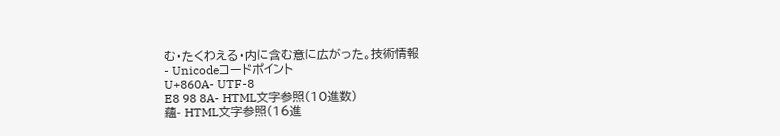む・たくわえる・内に含む意に広がった。技術情報
- Unicodeコードポイント
U+860A- UTF-8
E8 98 8A- HTML文字参照(10進数)
蘊- HTML文字参照(16進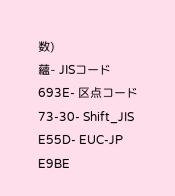数)
蘊- JISコード
693E- 区点コード
73-30- Shift_JIS
E55D- EUC-JP
E9BE